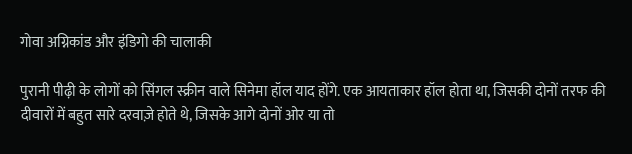गोवा अग्निकांड और इंडिगो की चालाकी

पुरानी पीढ़ी के लोगों को सिंगल स्क्रीन वाले सिनेमा हॉल याद होंगे. एक आयताकार हॉल होता था, जिसकी दोनों तरफ की दीवारों में बहुत सारे दरवाज़े होते थे, जिसके आगे दोनों ओर या तो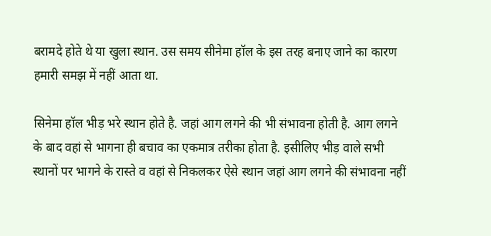बरामदे होते थे या खुला स्थान. उस समय सीनेमा हॉल के इस तरह बनाए जाने का कारण हमारी समझ में नहीं आता था.

सिनेमा हॉल भीड़ भरे स्थान होते है. जहां आग लगने की भी संभावना होती है. आग लगने के बाद वहां से भागना ही बचाव का एकमात्र तरीका होता है. इसीलिए भीड़ वाले सभी स्थानों पर भागने के रास्ते व वहां से निकलकर ऐसे स्थान जहां आग लगने की संभावना नहीं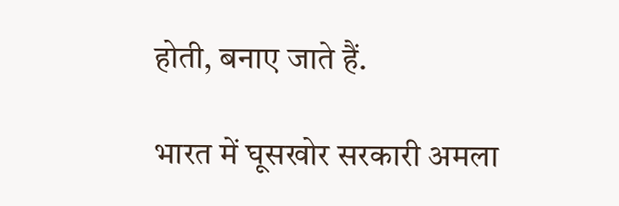होती, बनाए जाते हैं.

भारत में घूसखोर सरकारी अमला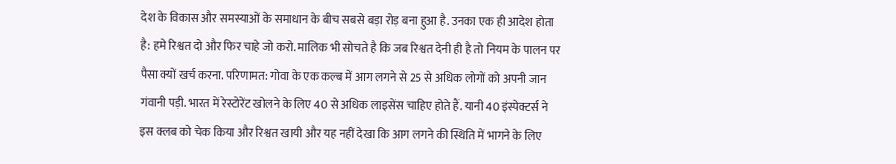देश के विकास और समस्याओं के समाधान के बीच सबसे बड़ा रोड़ बना हुआ है. उनका एक ही आदेश होता है: हमे रिश्वत दो और फिर चाहे जो करो. मालिक भी सोचते है कि जब रिश्वत देनी ही है तो नियम के पालन पर पैसा क्यों खर्च करना. परिणामत: गोवा के एक कल्ब में आग लगने से 25 से अधिक लोगों को अपनी जान गंवानी पड़ी. भारत में रेस्टोरेंट खोलने के लिए 40 से अधिक लाइसेंस चाहिए होते हैं. यानी 40 इंस्पेक्टर्स ने इस क्लब को चेक किया और रिश्वत खायी और यह नहीं देखा कि आग लगने की स्थिति में भागने के लिए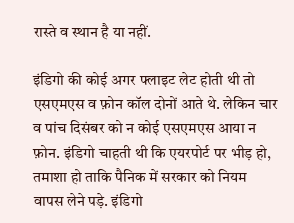रास्ते व स्थान है या नहीं.

इंडिगो की कोई अगर फ्लाइट लेट होती थी तो एसएमएस व फ़ोन कॉल दोनों आते थे. लेकिन चार व पांच दिसंबर को न कोई एसएमएस आया न फ़ोन. इंडिगो चाहती थी कि एयरपोर्ट पर भीड़ हो, तमाशा हो ताकि पैनिक में सरकार को नियम वापस लेने पड़े. इंडिगो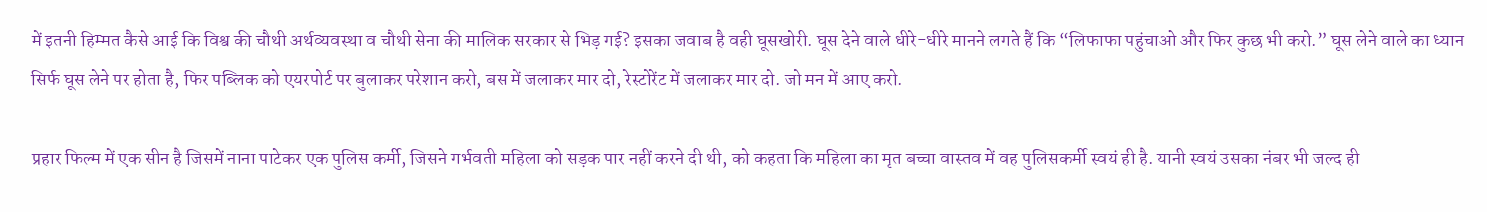में इतनी हिम्मत कैसे आई कि विश्व की चौथी अर्थव्यवस्था व चौथी सेना की मालिक सरकार से भिड़ गई? इसका जवाब है वही घूसखोरी. घूस देने वाले धीरे-धीरे मानने लगते हैं कि “लिफाफा पहुंचाओ और फिर कुछ भी करो.” घूस लेने वाले का ध्यान सिर्फ घूस लेने पर होता है, फिर पब्लिक को एयरपोर्ट पर बुलाकर परेशान करो, बस में जलाकर मार दो, रेस्टोरेंट में जलाकर मार दो. जो मन में आए करो.

प्रहार फिल्म में एक सीन है जिसमें नाना पाटेकर एक पुलिस कर्मी, जिसने गर्भवती महिला को सड़क पार नहीं करने दी थी, को कहता कि महिला का मृत बच्चा वास्तव में वह पुलिसकर्मी स्वयं ही है. यानी स्वयं उसका नंबर भी जल्द ही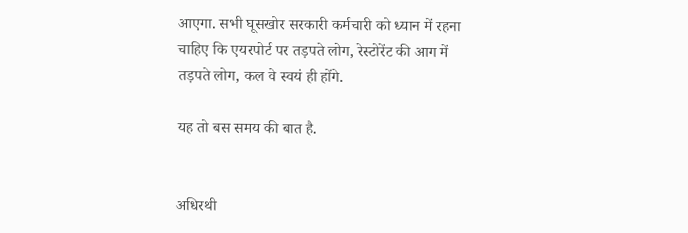आएगा. सभी घूसखोर सरकारी कर्मचारी को ध्यान में रहना चाहिए कि एयरपोर्ट पर तड़पते लोग, रेस्टोरेंट की आग में तड़पते लोग, कल वे स्वयं ही होंगे.

यह तो बस समय की बात है.


अधिरथी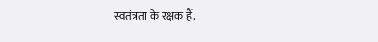स्वतंत्रता के रक्षक हैं.